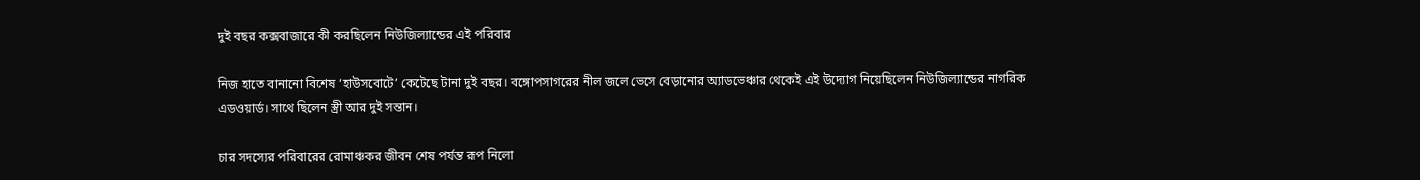দুই বছর কক্সবাজারে কী করছিলেন নিউজিল্যান্ডের এই পরিবার

নিজ হাতে বানানো বিশেষ ‘হাউসবোটে’ কেটেছে টানা দুই বছর। বঙ্গোপসাগরের নীল জলে ভেসে বেড়ানোর অ্যাডভেঞ্চার থেকেই এই উদ্যোগ নিয়েছিলেন নিউজিল্যান্ডের নাগরিক এডওয়ার্ড। সাথে ছিলেন স্ত্রী আর দুই সন্তান।

চার সদস্যের পরিবারের রোমাঞ্চকর জীবন শেষ পর্যন্ত রূপ নিলো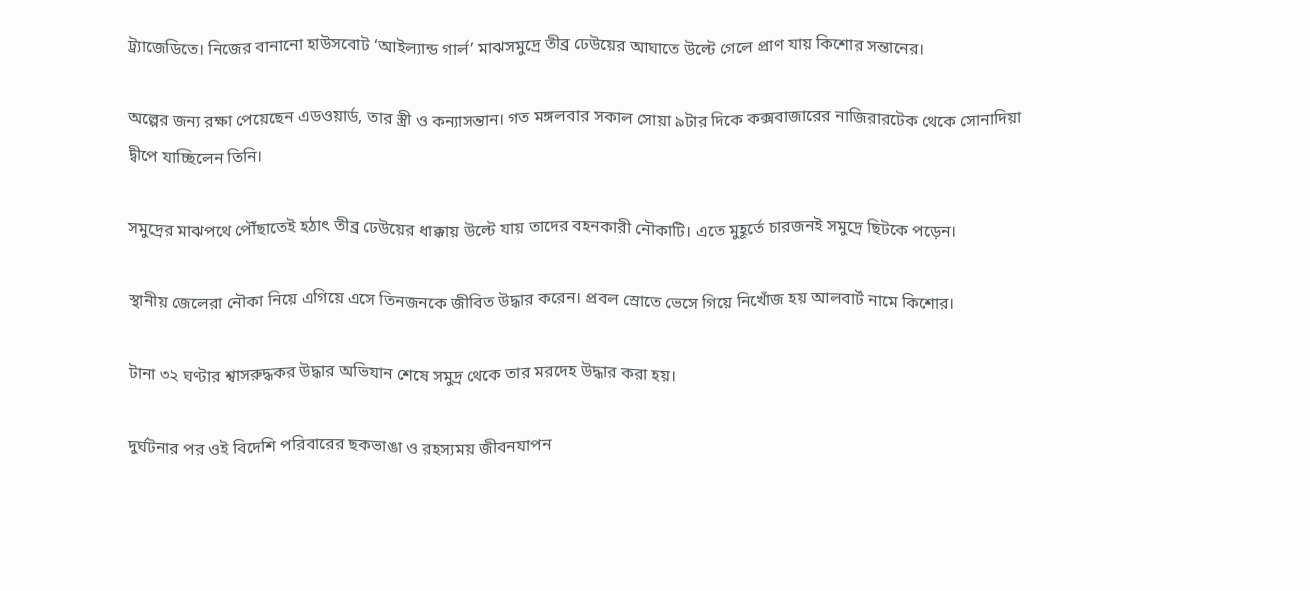ট্র্যাজেডিতে। নিজের বানানো হাউসবোট ‘আইল্যান্ড গার্ল’ মাঝসমুদ্রে তীব্র ঢেউয়ের আঘাতে উল্টে গেলে প্রাণ যায় কিশোর সন্তানের।

অল্পের জন্য রক্ষা পেয়েছেন এডওয়ার্ড, তার স্ত্রী ও কন্যাসন্তান। গত মঙ্গলবার সকাল সোয়া ৯টার দিকে কক্সবাজারের নাজিরারটেক থেকে সোনাদিয়া দ্বীপে যাচ্ছিলেন তিনি।

সমুদ্রের মাঝপথে পৌঁছাতেই হঠাৎ তীব্র ঢেউয়ের ধাক্কায় উল্টে যায় তাদের বহনকারী নৌকাটি। এতে মুহূর্তে চারজনই সমুদ্রে ছিটকে পড়েন।

স্থানীয় জেলেরা নৌকা নিয়ে এগিয়ে এসে তিনজনকে জীবিত উদ্ধার করেন। প্রবল স্রোতে ভেসে গিয়ে নিখোঁজ হয় আলবার্ট নামে কিশোর।

টানা ৩২ ঘণ্টার শ্বাসরুদ্ধকর উদ্ধার অভিযান শেষে সমুদ্র থেকে তার মরদেহ উদ্ধার করা হয়।

দুর্ঘটনার পর ওই বিদেশি পরিবারের ছকভাঙা ও রহস্যময় জীবনযাপন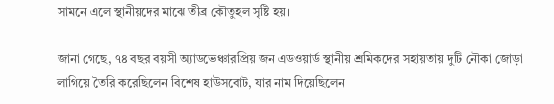সামনে এলে স্থানীয়দের মাঝে তীব্র কৌতুহল সৃষ্টি হয়।

জানা গেছে, ৭৪ বছর বয়সী অ্যাডভেঞ্চারপ্রিয় জন এডওয়ার্ড স্থানীয় শ্রমিকদের সহায়তায় দুটি নৌকা জোড়া লাগিয়ে তৈরি করেছিলেন বিশেষ হাউসবোট, যার নাম দিয়েছিলেন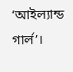‘আইল্যান্ড গার্ল’।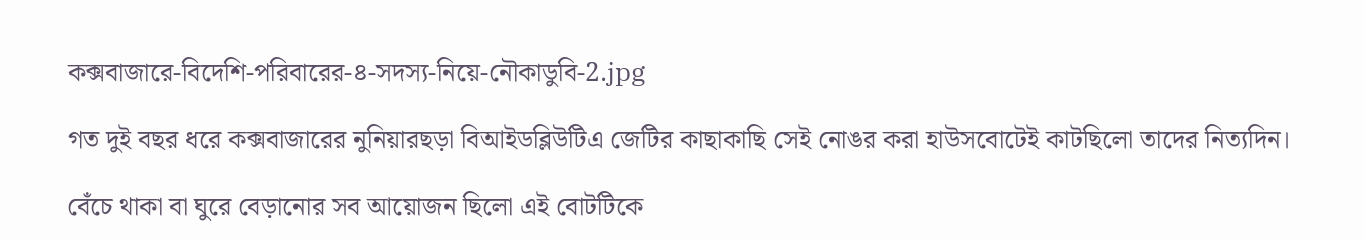কক্সবাজারে-বিদেশি-পরিবারের-৪-সদস্য-নিয়ে-নৌকাডুবি-2.jpg

গত দুই বছর ধরে কক্সবাজারের নুনিয়ারছড়া বিআইডব্লিউটিএ জেটির কাছাকাছি সেই নোঙর করা হাউসবোটেই কাটছিলো তাদের নিত্যদিন।

বেঁচে থাকা বা ঘুরে বেড়ানোর সব আয়োজন ছিলো এই বোটটিকে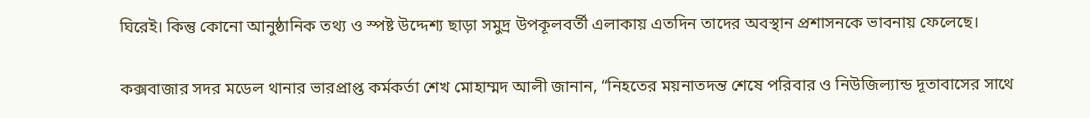ঘিরেই। কিন্তু কোনো আনুষ্ঠানিক তথ্য ও স্পষ্ট উদ্দেশ্য ছাড়া সমুদ্র উপকূলবর্তী এলাকায় এতদিন তাদের অবস্থান প্রশাসনকে ভাবনায় ফেলেছে।

কক্সবাজার সদর মডেল থানার ভারপ্রাপ্ত কর্মকর্তা শেখ মোহাম্মদ আলী জানান, “নিহতের ময়নাতদন্ত শেষে পরিবার ও নিউজিল্যান্ড দূতাবাসের সাথে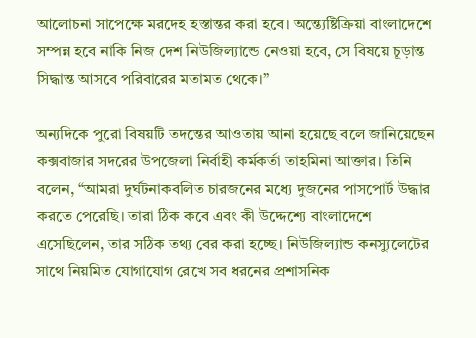আলোচনা সাপেক্ষে মরদেহ হস্তান্তর করা হবে। অন্ত্যেষ্টিক্রিয়া বাংলাদেশে সম্পন্ন হবে নাকি নিজ দেশ নিউজিল্যান্ডে নেওয়া হবে, সে বিষয়ে চূড়ান্ত সিদ্ধান্ত আসবে পরিবারের মতামত থেকে।”

অন্যদিকে পুরো বিষয়টি তদন্তের আওতায় আনা হয়েছে বলে জানিয়েছেন কক্সবাজার সদরের উপজেলা নির্বাহী কর্মকর্তা তাহমিনা আক্তার। তিনি বলেন, “আমরা দুর্ঘটনাকবলিত চারজনের মধ্যে দুজনের পাসপোর্ট উদ্ধার করতে পেরেছি। তারা ঠিক কবে এবং কী উদ্দেশ্যে বাংলাদেশে এসেছিলেন, তার সঠিক তথ্য বের করা হচ্ছে। নিউজিল্যান্ড কনস্যুলেটের সাথে নিয়মিত যোগাযোগ রেখে সব ধরনের প্রশাসনিক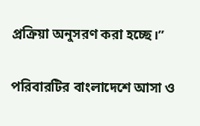প্রক্রিয়া অনুসরণ করা হচ্ছে।”

পরিবারটির বাংলাদেশে আসা ও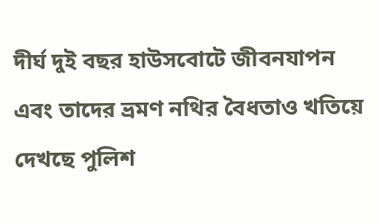দীর্ঘ দুই বছর হাউসবোটে জীবনযাপন এবং তাদের ভ্রমণ নথির বৈধতাও খতিয়ে দেখছে পুলিশ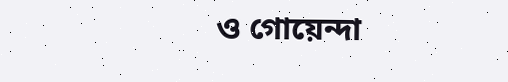ও গোয়েন্দা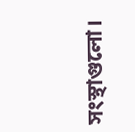সংস্থাগুলো।